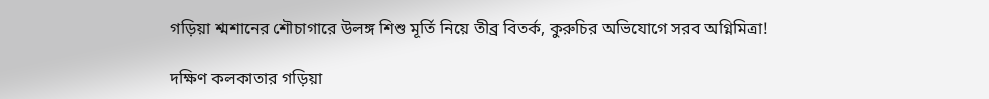গড়িয়া শ্মশানের শৌচাগারে উলঙ্গ শিশু মূর্তি নিয়ে তীব্র বিতর্ক, কুরুচির অভিযোগে সরব অগ্নিমিত্রা!

দক্ষিণ কলকাতার গড়িয়া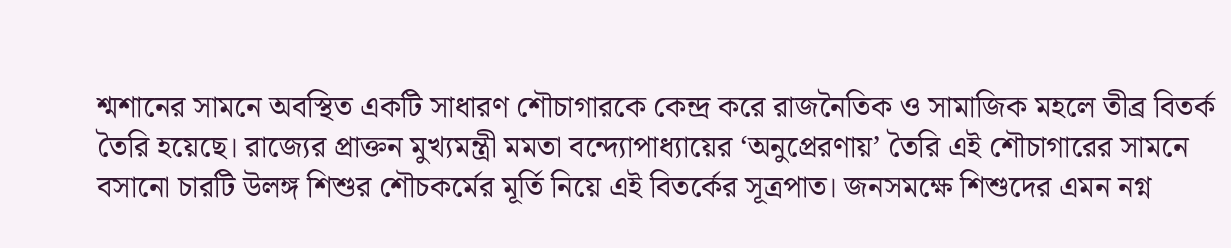শ্মশানের সামনে অবস্থিত একটি সাধারণ শৌচাগারকে কেন্দ্র করে রাজনৈতিক ও সামাজিক মহলে তীব্র বিতর্ক তৈরি হয়েছে। রাজ্যের প্রাক্তন মুখ্যমন্ত্রী মমতা বন্দ্যোপাধ্যায়ের ‘অনুপ্রেরণায়’ তৈরি এই শৌচাগারের সামনে বসানো চারটি উলঙ্গ শিশুর শৌচকর্মের মূর্তি নিয়ে এই বিতর্কের সূত্রপাত। জনসমক্ষে শিশুদের এমন নগ্ন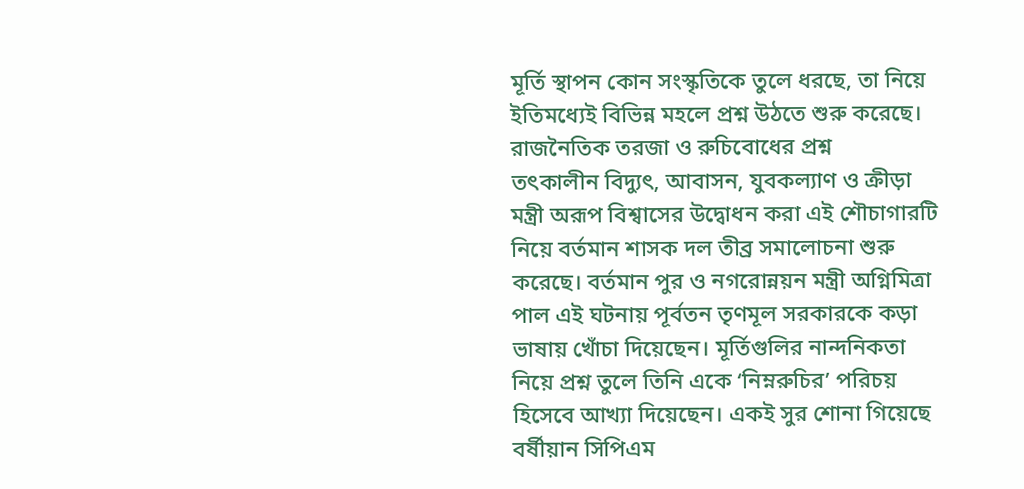মূর্তি স্থাপন কোন সংস্কৃতিকে তুলে ধরছে, তা নিয়ে ইতিমধ্যেই বিভিন্ন মহলে প্রশ্ন উঠতে শুরু করেছে।
রাজনৈতিক তরজা ও রুচিবোধের প্রশ্ন
তৎকালীন বিদ্যুৎ, আবাসন, যুবকল্যাণ ও ক্রীড়া মন্ত্রী অরূপ বিশ্বাসের উদ্বোধন করা এই শৌচাগারটি নিয়ে বর্তমান শাসক দল তীব্র সমালোচনা শুরু করেছে। বর্তমান পুর ও নগরোন্নয়ন মন্ত্রী অগ্নিমিত্রা পাল এই ঘটনায় পূর্বতন তৃণমূল সরকারকে কড়া ভাষায় খোঁচা দিয়েছেন। মূর্তিগুলির নান্দনিকতা নিয়ে প্রশ্ন তুলে তিনি একে ‘নিম্নরুচির’ পরিচয় হিসেবে আখ্যা দিয়েছেন। একই সুর শোনা গিয়েছে বর্ষীয়ান সিপিএম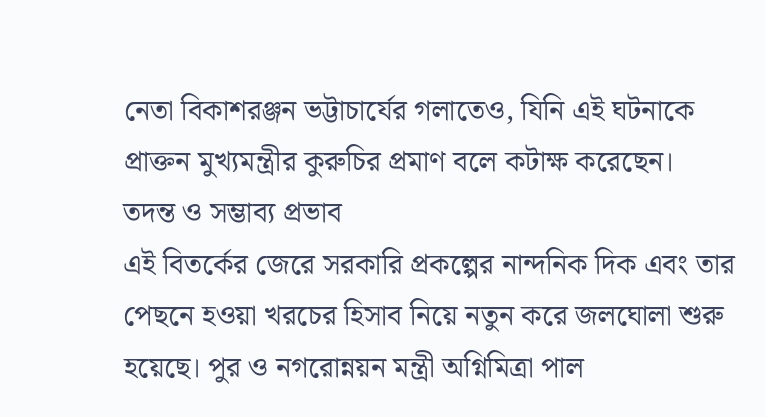নেতা বিকাশরঞ্জন ভট্টাচার্যের গলাতেও, যিনি এই ঘটনাকে প্রাক্তন মুখ্যমন্ত্রীর কুরুচির প্রমাণ বলে কটাক্ষ করেছেন।
তদন্ত ও সম্ভাব্য প্রভাব
এই বিতর্কের জেরে সরকারি প্রকল্পের নান্দনিক দিক এবং তার পেছনে হওয়া খরচের হিসাব নিয়ে নতুন করে জলঘোলা শুরু হয়েছে। পুর ও নগরোন্নয়ন মন্ত্রী অগ্নিমিত্রা পাল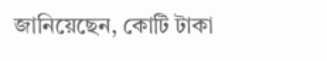জানিয়েছেন, কোটি টাকা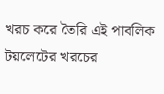খরচ করে তৈরি এই পাবলিক টয়লেটের খরচের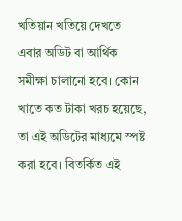খতিয়ান খতিয়ে দেখতে এবার অডিট বা আর্থিক সমীক্ষা চালানো হবে। কোন খাতে কত টাকা খরচ হয়েছে, তা এই অডিটের মাধ্যমে স্পষ্ট করা হবে। বিতর্কিত এই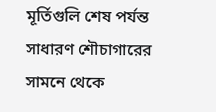মূর্তিগুলি শেষ পর্যন্ত সাধারণ শৌচাগারের সামনে থেকে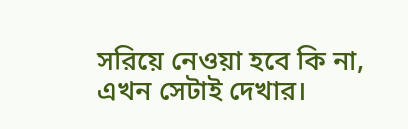সরিয়ে নেওয়া হবে কি না, এখন সেটাই দেখার।